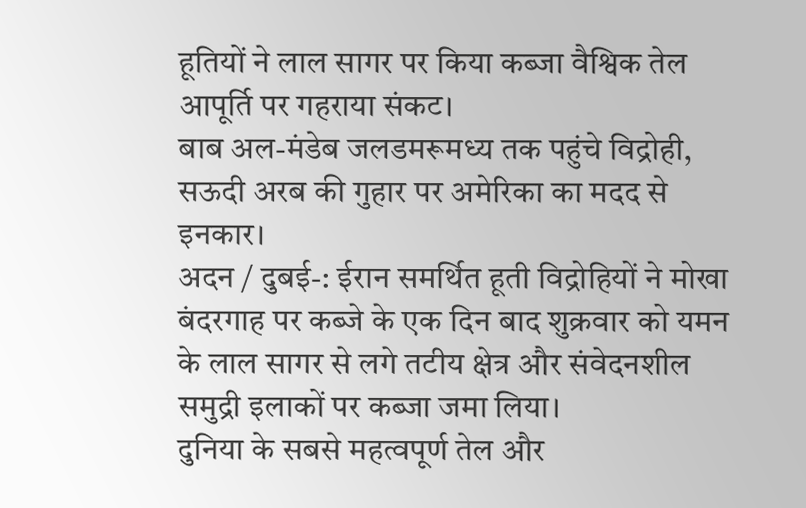हूतियों ने लाल सागर पर किया कब्जा वैश्विक तेल आपूर्ति पर गहराया संकट।
बाब अल-मंडेब जलडमरूमध्य तक पहुंचे विद्रोही, सऊदी अरब की गुहार पर अमेरिका का मदद से इनकार।
अदन / दुबई-: ईरान समर्थित हूती विद्रोहियों ने मोखा बंदरगाह पर कब्जे के एक दिन बाद शुक्रवार को यमन के लाल सागर से लगे तटीय क्षेत्र और संवेदनशील समुद्री इलाकों पर कब्जा जमा लिया।
दुनिया के सबसे महत्वपूर्ण तेल और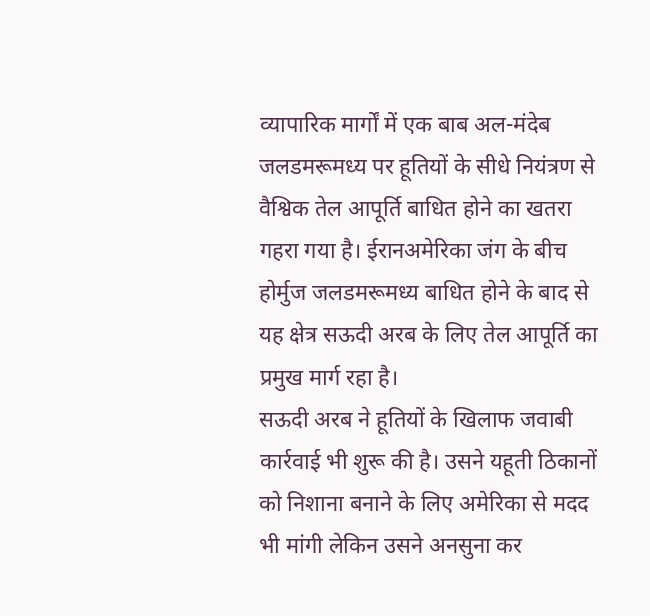व्यापारिक मार्गों में एक बाब अल-मंदेब जलडमरूमध्य पर हूतियों के सीधे नियंत्रण से वैश्विक तेल आपूर्ति बाधित होने का खतरा गहरा गया है। ईरानअमेरिका जंग के बीच होर्मुज जलडमरूमध्य बाधित होने के बाद से यह क्षेत्र सऊदी अरब के लिए तेल आपूर्ति का प्रमुख मार्ग रहा है।
सऊदी अरब ने हूतियों के खिलाफ जवाबी कार्रवाई भी शुरू की है। उसने यहूती ठिकानों को निशाना बनाने के लिए अमेरिका से मदद भी मांगी लेकिन उसने अनसुना कर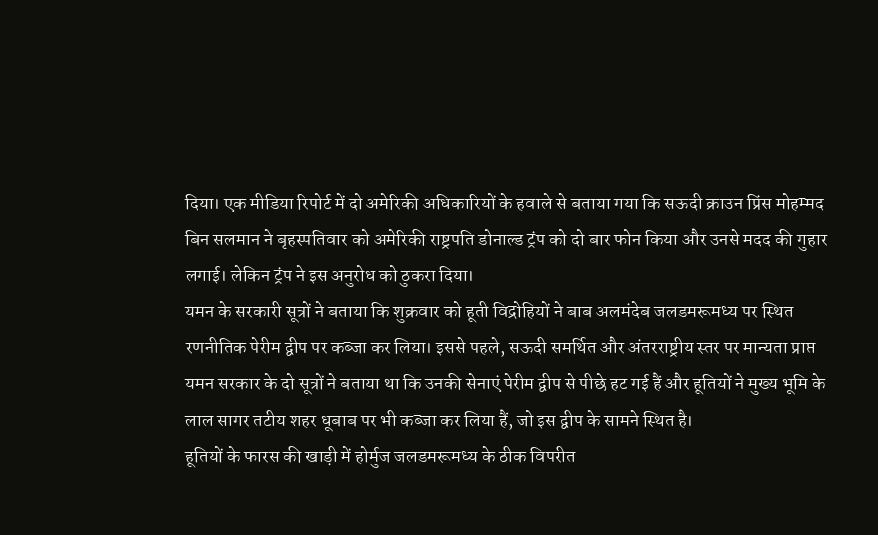दिया। एक मीडिया रिपोर्ट में दो अमेरिकी अधिकारियों के हवाले से बताया गया कि सऊदी क्राउन प्रिंस मोहम्मद बिन सलमान ने बृहस्पतिवार को अमेरिकी राष्ट्रपति डोनाल्ड ट्रंप को दो बार फोन किया और उनसे मदद की गुहार लगाई। लेकिन ट्रंप ने इस अनुरोध को ठुकरा दिया।
यमन के सरकारी सूत्रों ने बताया कि शुक्रवार को हूती विद्रोहियों ने बाब अलमंदेब जलडमरूमध्य पर स्थित रणनीतिक पेरीम द्वीप पर कब्जा कर लिया। इससे पहले, सऊदी समर्थित और अंतरराष्ट्रीय स्तर पर मान्यता प्राप्त यमन सरकार के दो सूत्रों ने बताया था कि उनकी सेनाएं पेरीम द्वीप से पीछे हट गई हैं और हूतियों ने मुख्य भूमि के लाल सागर तटीय शहर धूबाब पर भी कब्जा कर लिया हैं, जो इस द्वीप के सामने स्थित है।
हूतियों के फारस की खाड़ी में होर्मुज जलडमरूमध्य के ठीक विपरीत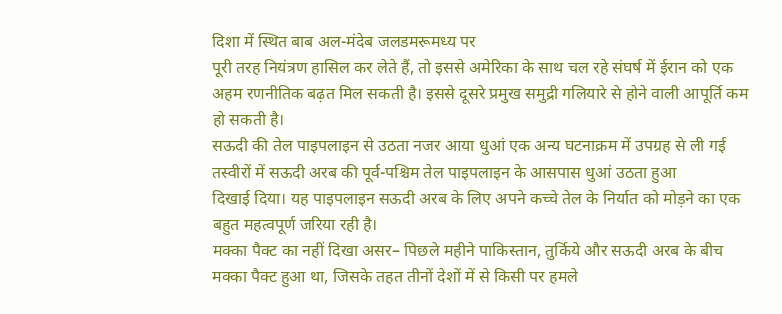दिशा में स्थित बाब अल-मंदेब जलडमरूमध्य पर
पूरी तरह नियंत्रण हासिल कर लेते हैं, तो इससे अमेरिका के साथ चल रहे संघर्ष में ईरान को एक अहम रणनीतिक बढ़त मिल सकती है। इससे दूसरे प्रमुख समुद्री गलियारे से होने वाली आपूर्ति कम हो सकती है।
सऊदी की तेल पाइपलाइन से उठता नजर आया धुआं एक अन्य घटनाक्रम में उपग्रह से ली गई तस्वीरों में सऊदी अरब की पूर्व-पश्चिम तेल पाइपलाइन के आसपास धुआं उठता हुआ
दिखाई दिया। यह पाइपलाइन सऊदी अरब के लिए अपने कच्चे तेल के निर्यात को मोड़ने का एक बहुत महत्वपूर्ण जरिया रही है।
मक्का पैक्ट का नहीं दिखा असर– पिछले महीने पाकिस्तान, तुर्किये और सऊदी अरब के बीच मक्का पैक्ट हुआ था, जिसके तहत तीनों देशों में से किसी पर हमले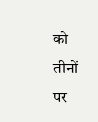को तीनों पर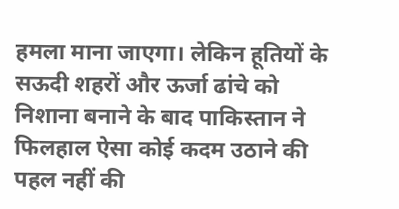हमला माना जाएगा। लेकिन हूतियों के सऊदी शहरों और ऊर्जा ढांचे को निशाना बनाने के बाद पाकिस्तान ने फिलहाल ऐसा कोई कदम उठाने की पहल नहीं की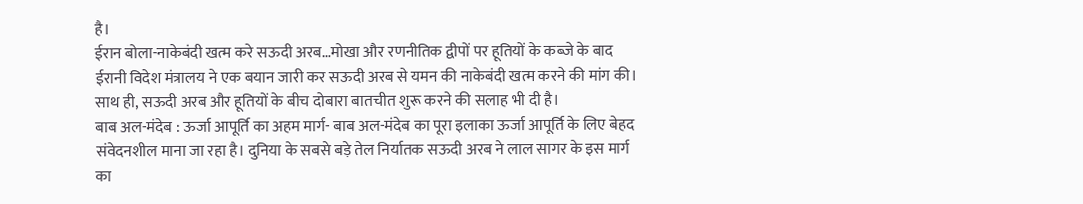है।
ईरान बोला-नाकेबंदी खत्म करे सऊदी अरब…मोखा और रणनीतिक द्वीपों पर हूतियों के कब्जे के बाद ईरानी विदेश मंत्रालय ने एक बयान जारी कर सऊदी अरब से यमन की नाकेबंदी खत्म करने की मांग की। साथ ही, सऊदी अरब और हूतियों के बीच दोबारा बातचीत शुरू करने की सलाह भी दी है।
बाब अल-मंदेब : ऊर्जा आपूर्ति का अहम मार्ग- बाब अल-मंदेब का पूरा इलाका ऊर्जा आपूर्ति के लिए बेहद संवेदनशील माना जा रहा है। दुनिया के सबसे बड़े तेल निर्यातक सऊदी अरब ने लाल सागर के इस मार्ग का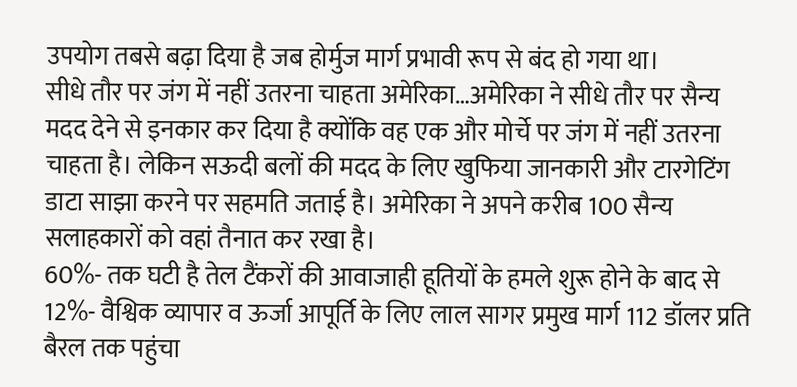उपयोग तबसे बढ़ा दिया है जब होर्मुज मार्ग प्रभावी रूप से बंद हो गया था।
सीधे तौर पर जंग में नहीं उतरना चाहता अमेरिका…अमेरिका ने सीधे तौर पर सैन्य मदद देने से इनकार कर दिया है क्योंकि वह एक और मोर्चे पर जंग में नहीं उतरना चाहता है। लेकिन सऊदी बलों की मदद के लिए खुफिया जानकारी और टारगेटिंग डाटा साझा करने पर सहमति जताई है। अमेरिका ने अपने करीब 100 सैन्य सलाहकारों को वहां तैनात कर रखा है।
60%- तक घटी है तेल टैंकरों की आवाजाही हूतियों के हमले शुरू होने के बाद से 12%- वैश्विक व्यापार व ऊर्जा आपूर्ति के लिए लाल सागर प्रमुख मार्ग 112 डॉलर प्रति बैरल तक पहुंचा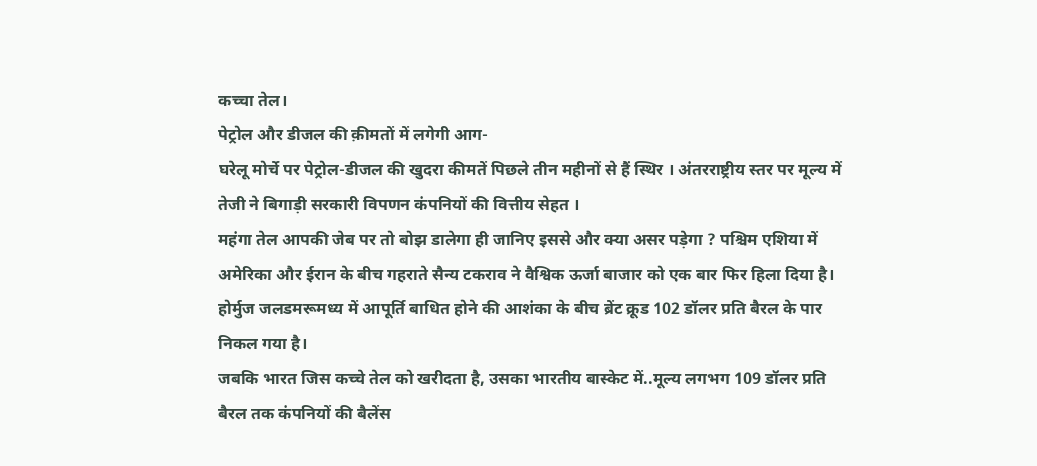कच्चा तेल।
पेट्रोल और डीजल की क़ीमतों में लगेगी आग-
घरेलू मोर्चे पर पेट्रोल-डीजल की खुदरा कीमतें पिछले तीन महीनों से हैं स्थिर । अंतरराष्ट्रीय स्तर पर मूल्य में तेजी ने बिगाड़ी सरकारी विपणन कंपनियों की वित्तीय सेहत ।
महंगा तेल आपकी जेब पर तो बोझ डालेगा ही जानिए इससे और क्या असर पड़ेगा ? पश्चिम एशिया में अमेरिका और ईरान के बीच गहराते सैन्य टकराव ने वैश्विक ऊर्जा बाजार को एक बार फिर हिला दिया है। होर्मुज जलडमरूमध्य में आपूर्ति बाधित होने की आशंका के बीच ब्रेंट क्रूड 102 डॉलर प्रति बैरल के पार निकल गया है।
जबकि भारत जिस कच्चे तेल को खरीदता है, उसका भारतीय बास्केट में..मूल्य लगभग 109 डॉलर प्रति बैरल तक कंपनियों की बैलेंस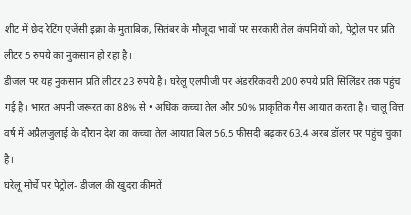शीट में छेद रेटिंग एजेंसी इक्रा के मुताबिक, सितंबर के मौजूदा भावों पर सरकारी तेल कंपनियों को, पेट्रोल पर प्रति लीटर 5 रुपये का नुकसान हो रहा है।
डीजल पर यह नुकसान प्रति लीटर 23 रुपये है। घरेलू एलपीजी पर अंडररिकवरी 200 रुपये प्रति सिलिंडर तक पहुंच गई है। भारत अपनी जरूरत का 88% से • अधिक कच्चा तेल और 50% प्राकृतिक गैस आयात करता है। चालू वित्त वर्ष में अप्रैलजुलाई के दौरान देश का कच्चा तेल आयात बिल 56.5 फीसदी बढ़कर 63.4 अरब डॉलर पर पहुंच चुका है।
घरेलू मोर्चे पर पेट्रोल- डीजल की खुदरा कीमतें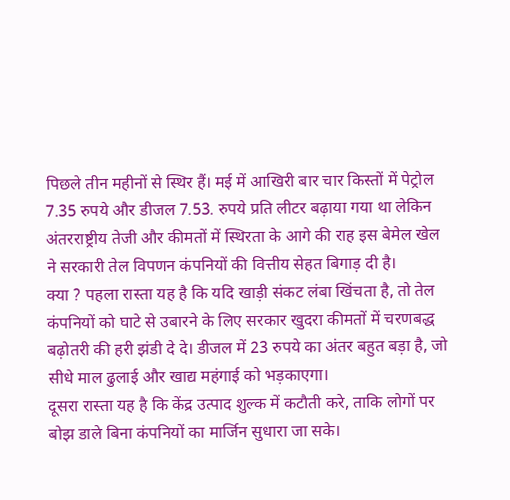पिछले तीन महीनों से स्थिर हैं। मई में आखिरी बार चार किस्तों में पेट्रोल 7.35 रुपये और डीजल 7.53. रुपये प्रति लीटर बढ़ाया गया था लेकिन अंतरराष्ट्रीय तेजी और कीमतों में स्थिरता के आगे की राह इस बेमेल खेल ने सरकारी तेल विपणन कंपनियों की वित्तीय सेहत बिगाड़ दी है।
क्या ? पहला रास्ता यह है कि यदि खाड़ी संकट लंबा खिंचता है, तो तेल कंपनियों को घाटे से उबारने के लिए सरकार खुदरा कीमतों में चरणबद्ध बढ़ोतरी की हरी झंडी दे दे। डीजल में 23 रुपये का अंतर बहुत बड़ा है, जो सीधे माल ढुलाई और खाद्य महंगाई को भड़काएगा।
दूसरा रास्ता यह है कि केंद्र उत्पाद शुल्क में कटौती करे, ताकि लोगों पर बोझ डाले बिना कंपनियों का मार्जिन सुधारा जा सके।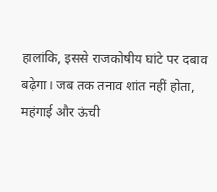हालांकि, इससे राजकोषीय घांटे पर दबाव बढ़ेगा। जब तक तनाव शांत नहीं होता, महंगाई और ऊंची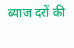ब्याज दरों की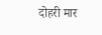दोहरी मार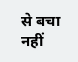से बचा नहीं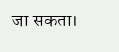जा सकता।